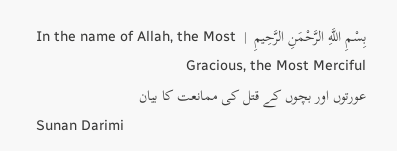بِسْمِ اللَّهِ الرَّحْمَنِ الرَّحِيمِ  |  In the name of Allah, the Most Gracious, the Most Merciful
عورتوں اور بچوں کے قتل کی ممانعت کا بیان
Sunan Darimi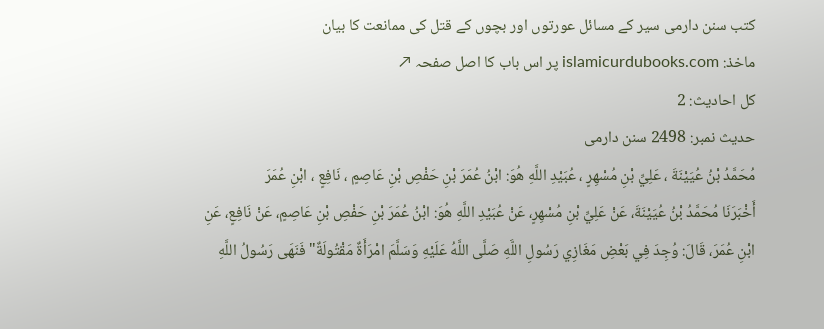کتب سنن دارمی سیر کے مسائل عورتوں اور بچوں کے قتل کی ممانعت کا بیان
ماخذ: islamicurdubooks.com پر اس باب کا اصل صفحہ ↗
کل احادیث: 2
حدیث نمبر: 2498 سنن دارمی
مُحَمَّدُ بْنُ عُيَيْنَةَ ، عَلِيِّ بْنِ مُسْهِرٍ ، عُبَيْدِ اللَّهِ هُوَ: ابْنُ عُمَرَ بْنِ حَفْصِ بْنِ عَاصِمٍ ، نَافِعٍ ، ابْنِ عُمَرَ
أَخْبَرَنَا مُحَمَّدُ بْنُ عُيَيْنَةَ، عَنْ عَلِيِّ بْنِ مُسْهِرٍ، عَنْ عُبَيْدِ اللَّهِ هُوَ: ابْنُ عُمَرَ بْنِ حَفْصِ بْنِ عَاصِمٍ، عَنْ نَافِعٍ، عَنِ ابْنِ عُمَرَ، قَالَ: وُجِدَ فِي بَعْضِ مَغَازِي رَسُولِ اللَّهِ صَلَّى اللَّهُ عَلَيْهِ وَسَلَّمَ امْرَأَةٌ مَقْتُولَةٌ"فَنَهَى رَسُولُ اللَّهِ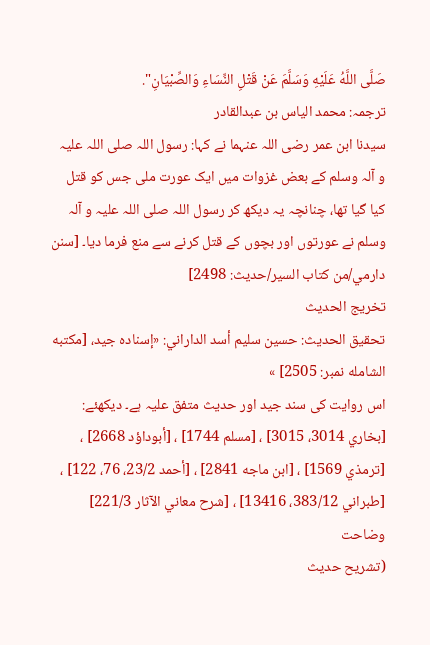صَلَّى اللَّهُ عَلَيْهِ وَسَلَّمَ عَنْ قَتْلِ النِّسَاءِ وَالصِّبْيَانِ".
ترجمہ: محمد الیاس بن عبدالقادر
سیدنا ابن عمر رضی اللہ عنہما نے کہا: رسول اللہ صلی اللہ علیہ و آلہ وسلم کے بعض غزوات میں ایک عورت ملی جس کو قتل کیا گیا تھا، چنانچہ یہ دیکھ کر رسول اللہ صلی اللہ علیہ و آلہ وسلم نے عورتوں اور بچوں کے قتل کرنے سے منع فرما دیا۔ [سنن دارمي/من كتاب السير/حدیث: 2498]
تخریج الحدیث
تحقيق الحديث: حسين سليم أسد الداراني: «إسناده جيد، [مكتبه الشامله نمبر: 2505] »
اس روایت کی سند جید اور حدیث متفق علیہ ہے۔ دیکھئے: [بخاري 3014، 3015] ، [مسلم 1744] ، [أبوداؤد 2668] ، [ترمذي 1569] ، [ابن ماجه 2841] ، [أحمد 23/2، 76، 122] ، [طبراني 383/12، 13416] ، [شرح معاني الآثار 221/3]
وضاحت
(تشریح حدیث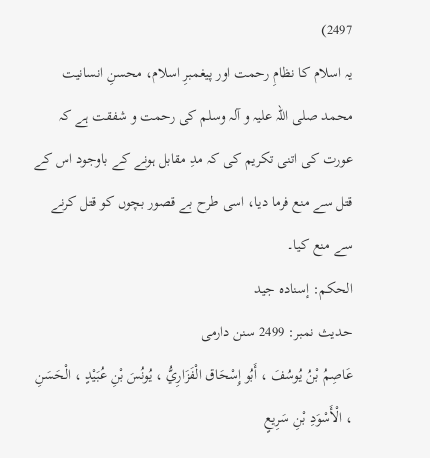2497)
یہ اسلام کا نظامِ رحمت اور پیغمبرِ اسلام، محسنِ انسانیت محمد صلی اللہ علیہ و آلہ وسلم کی رحمت و شفقت ہے کہ عورت کی اتنی تکریم کی کہ مدِ مقابل ہونے کے باوجود اس کے قتل سے منع فرما دیا، اسی طرح بے قصور بچوں کو قتل کرنے سے منع کیا۔
الحكم: إسناده جيد
حدیث نمبر: 2499 سنن دارمی
عَاصِمُ بْنُ يُوسُفَ ، أَبُو إِسْحَاق الْفَزَارِيُّ ، يُونُسَ بْنِ عُبَيْدٍ ، الْحَسَنِ ، الْأَسْوَدِ بْنِ سَرِيعٍ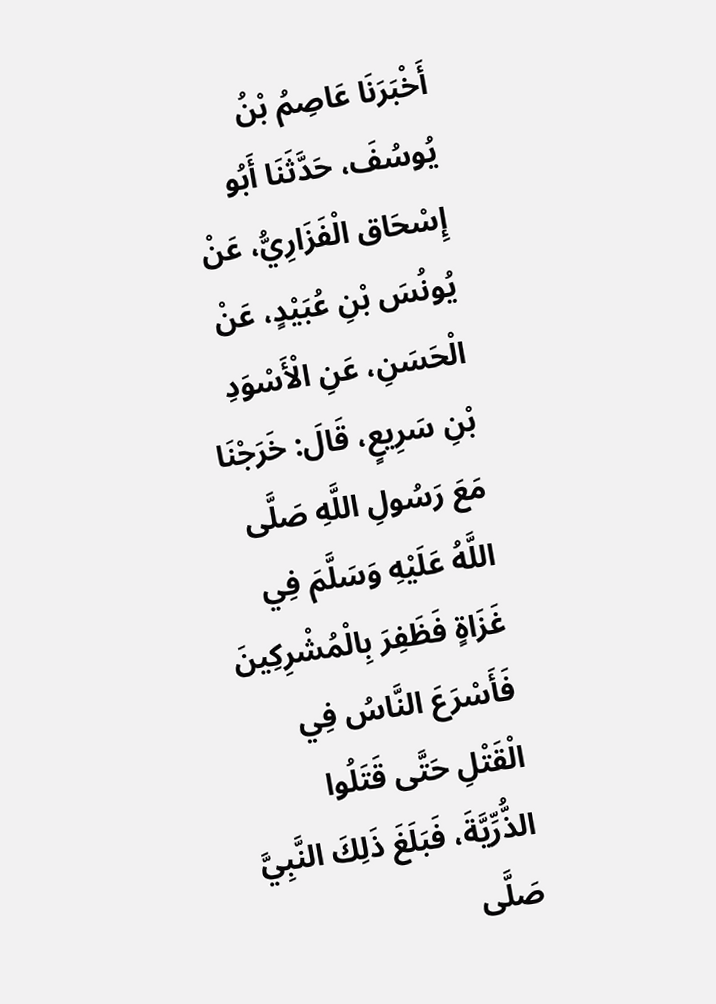أَخْبَرَنَا عَاصِمُ بْنُ يُوسُفَ، حَدَّثَنَا أَبُو إِسْحَاق الْفَزَارِيُّ، عَنْ يُونُسَ بْنِ عُبَيْدٍ، عَنْ الْحَسَنِ، عَنِ الْأَسْوَدِ بْنِ سَرِيعٍ، قَالَ: خَرَجْنَا مَعَ رَسُولِ اللَّهِ صَلَّى اللَّهُ عَلَيْهِ وَسَلَّمَ فِي غَزَاةٍ فَظَفِرَ بِالْمُشْرِكِينَ فَأَسْرَعَ النَّاسُ فِي الْقَتْلِ حَتَّى قَتَلُوا الذُّرِّيَّةَ، فَبَلَغَ ذَلِكَ النَّبِيَّ صَلَّى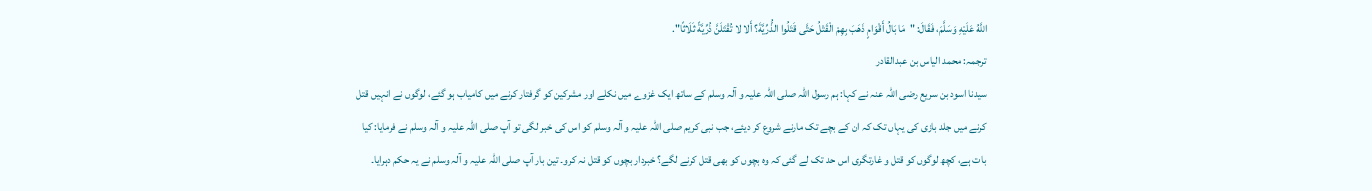اللَّهُ عَلَيْهِ وَسَلَّمَ، فَقَالَ: "مَا بَالُ أَقْوَامٍ ذَهَبَ بِهِمْ الْقَتْلُ حَتَّى قَتَلُوا الذُّرِّيَّةَ؟ أَلا لا تُقْتَلَنَّ ذُرِّيَّةً ثَلَاثًا".
ترجمہ: محمد الیاس بن عبدالقادر
سیدنا اسود بن سریع رضی اللہ عنہ نے کہا: ہم رسول اللہ صلی اللہ علیہ و آلہ وسلم کے ساتھ ایک غزوے میں نکلے اور مشرکین کو گرفتار کرنے میں کامیاب ہو گئے، لوگوں نے انہیں قتل کرنے میں جلد بازی کی یہاں تک کہ ان کے بچے تک مارنے شروع کر دیئے، جب نبی کریم صلی اللہ علیہ و آلہ وسلم کو اس کی خبر لگی تو آپ صلی اللہ علیہ و آلہ وسلم نے فرمایا: کیا بات ہے، کچھ لوگوں کو قتل و غارتگری اس حد تک لے گئی کہ وہ بچوں کو بھی قتل کرنے لگے؟ خبردار بچوں کو قتل نہ کرو۔ تین بار آپ صلی اللہ علیہ و آلہ وسلم نے یہ حکم دہرایا۔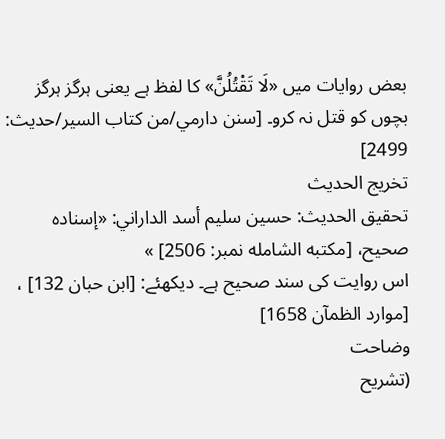بعض روایات میں «لَا تَقْتُلُنَّ» کا لفظ ہے یعنی ہرگز ہرگز بچوں کو قتل نہ کرو۔ [سنن دارمي/من كتاب السير/حدیث: 2499]
تخریج الحدیث
تحقيق الحديث: حسين سليم أسد الداراني: «إسناده صحيح، [مكتبه الشامله نمبر: 2506] »
اس روایت کی سند صحیح ہے۔ دیکھئے: [ابن حبان 132] ، [موارد الظمآن 1658]
وضاحت
(تشریح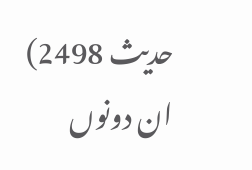حدیث 2498)
ان دونوں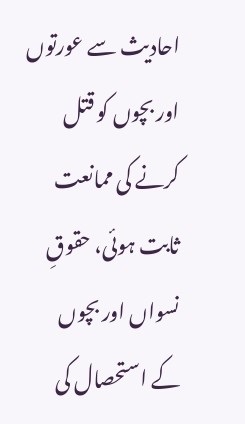احادیث سے عورتوں اور بچوں کو قتل کرنے کی ممانعت ثابت ہوئی، حقوقِ نسواں اور بچوں کے استحصال کی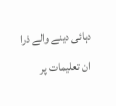دہائی دینے والے ذرا ان تعلیمات پر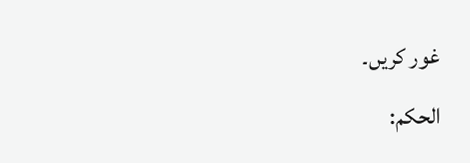غور کریں۔
الحكم: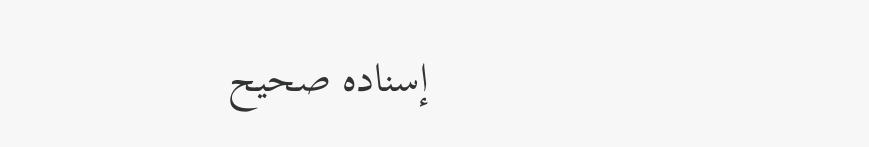إسناده صحيح